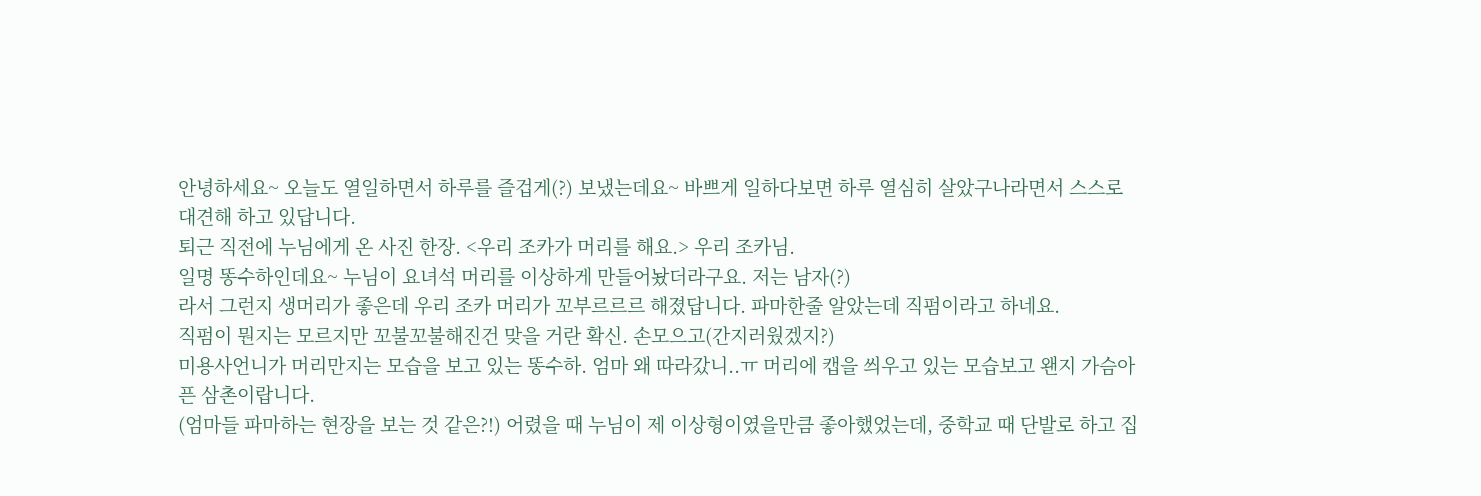안녕하세요~ 오늘도 열일하면서 하루를 즐겁게(?) 보냈는데요~ 바쁘게 일하다보면 하루 열심히 살았구나라면서 스스로 대견해 하고 있답니다.
퇴근 직전에 누님에게 온 사진 한장. <우리 조카가 머리를 해요.> 우리 조카님.
일명 똥수하인데요~ 누님이 요녀석 머리를 이상하게 만들어놨더라구요. 저는 남자(?)
라서 그런지 생머리가 좋은데 우리 조카 머리가 꼬부르르르 해졌답니다. 파마한줄 알았는데 직펌이라고 하네요.
직펌이 뭔지는 모르지만 꼬불꼬불해진건 맞을 거란 확신. 손모으고(간지러웠겠지?)
미용사언니가 머리만지는 모습을 보고 있는 똥수하. 엄마 왜 따라갔니..ㅠ 머리에 캡을 씌우고 있는 모습보고 왠지 가슴아픈 삼촌이랍니다.
(엄마들 파마하는 현장을 보는 것 같은?!) 어렸을 때 누님이 제 이상형이였을만큼 좋아했었는데, 중학교 때 단발로 하고 집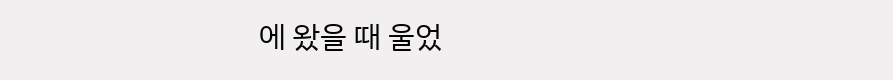에 왔을 때 울었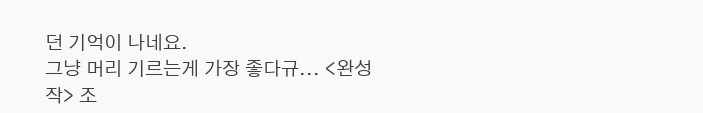던 기억이 나네요.
그냥 머리 기르는게 가장 좋다규... <완성작> 조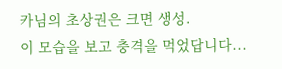카님의 초상권은 크면 생성.
이 모습을 보고 충격을 먹었답니다...